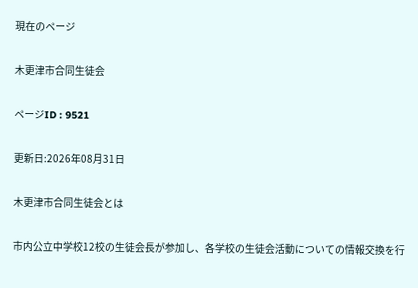現在のページ

木更津市合同生徒会

ページID : 9521

更新日:2026年08月31日

木更津市合同生徒会とは

市内公立中学校12校の生徒会長が参加し、各学校の生徒会活動についての情報交換を行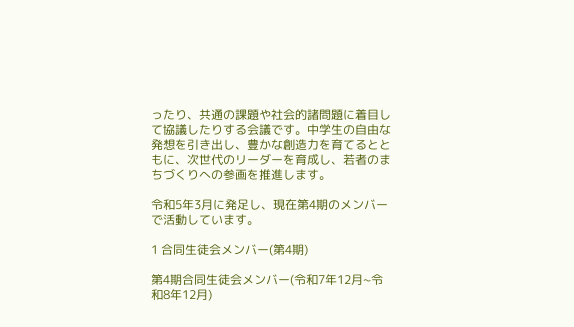ったり、共通の課題や社会的諸問題に着目して協議したりする会議です。中学生の自由な発想を引き出し、豊かな創造力を育てるとともに、次世代のリーダーを育成し、若者のまちづくりへの参画を推進します。

令和5年3月に発足し、現在第4期のメンバーで活動しています。

1 合同生徒会メンバー(第4期)

第4期合同生徒会メンバー(令和7年12月~令和8年12月)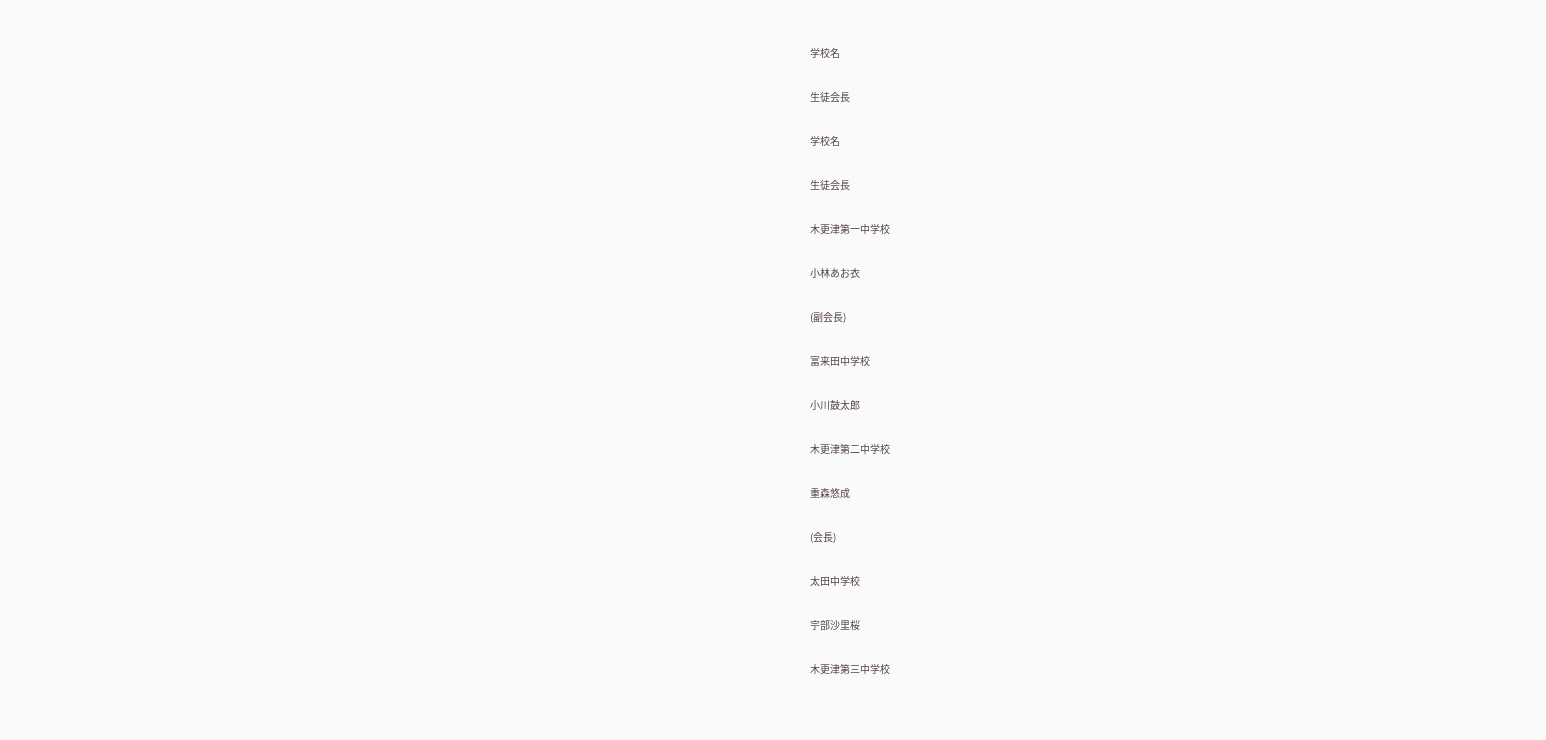学校名

生徒会長

学校名

生徒会長

木更津第一中学校

小林あお衣

(副会長)

富来田中学校

小川鼓太郎

木更津第二中学校

重森悠成

(会長)

太田中学校

𡧃部沙里桜

木更津第三中学校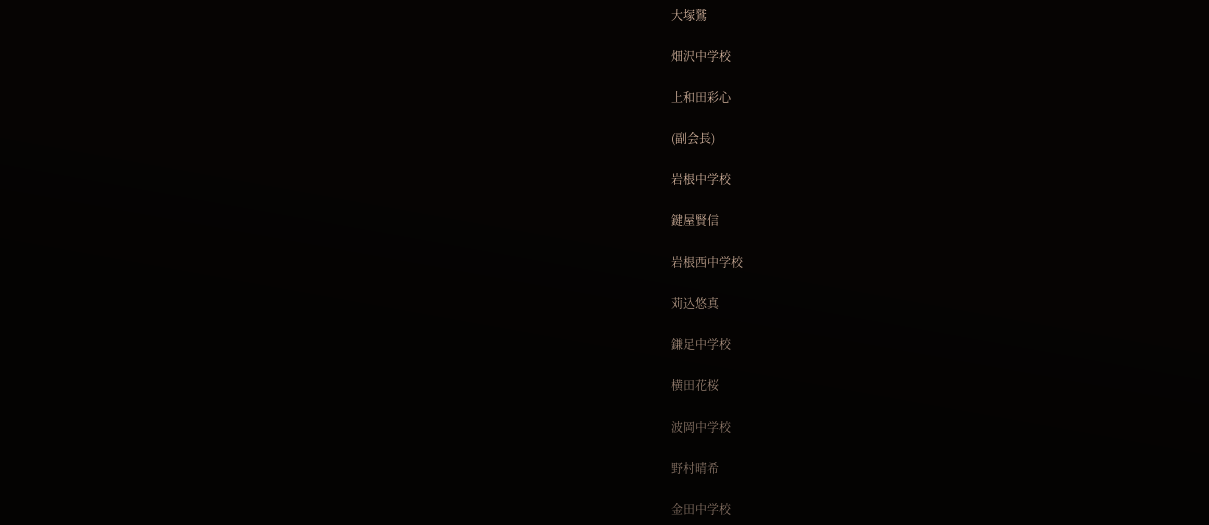大塚鷲

畑沢中学校

上和田彩心

(副会長)

岩根中学校

鍵屋賢信

岩根西中学校

苅込悠真

鎌足中学校

横田花桜

波岡中学校

野村晴希

金田中学校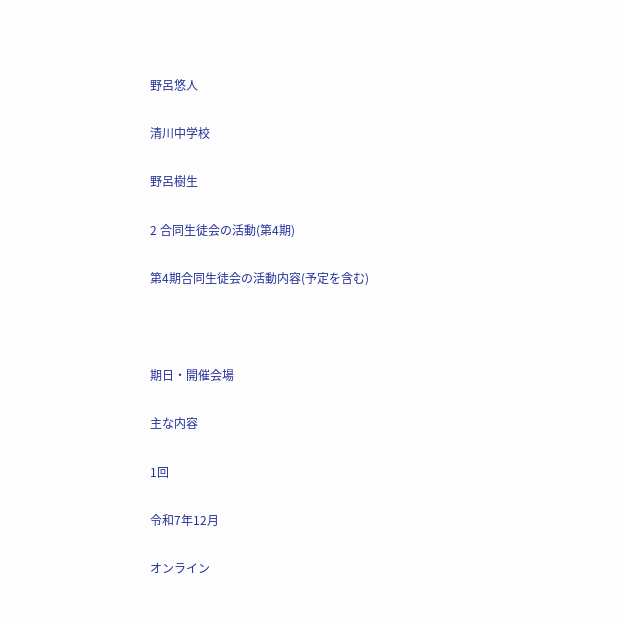野呂悠人

清川中学校

野呂樹生

2 合同生徒会の活動(第4期)

第4期合同生徒会の活動内容(予定を含む)



期日・開催会場

主な内容

1回

令和7年12月

オンライン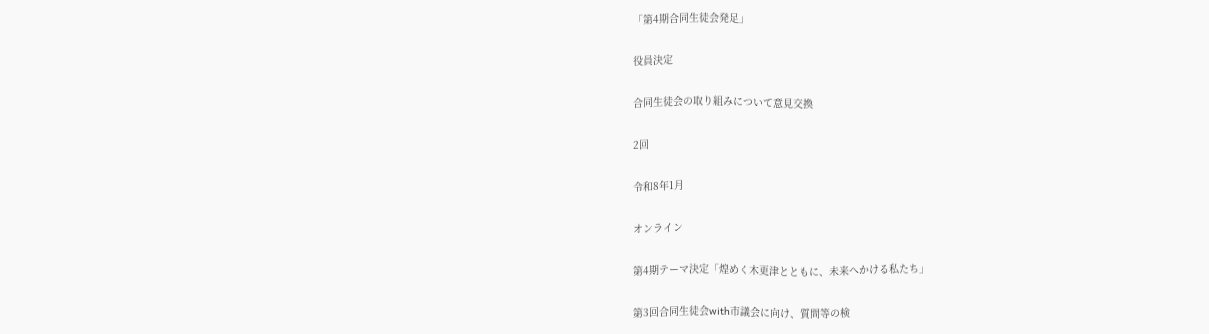「第4期合同生徒会発足」

役員決定

合同生徒会の取り組みについて意見交換

2回

令和8年1月

オンライン

第4期テーマ決定「煌めく木更津とともに、未来へかける私たち」

第3回合同生徒会with市議会に向け、質問等の検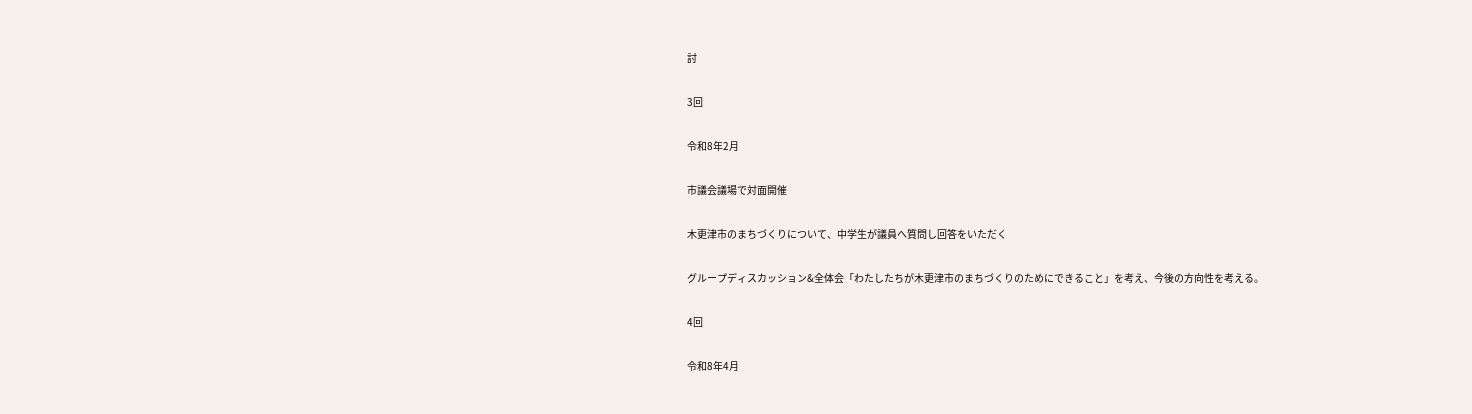討

3回

令和8年2月

市議会議場で対面開催

木更津市のまちづくりについて、中学生が議員へ質問し回答をいただく

グループディスカッション&全体会「わたしたちが木更津市のまちづくりのためにできること」を考え、今後の方向性を考える。

4回

令和8年4月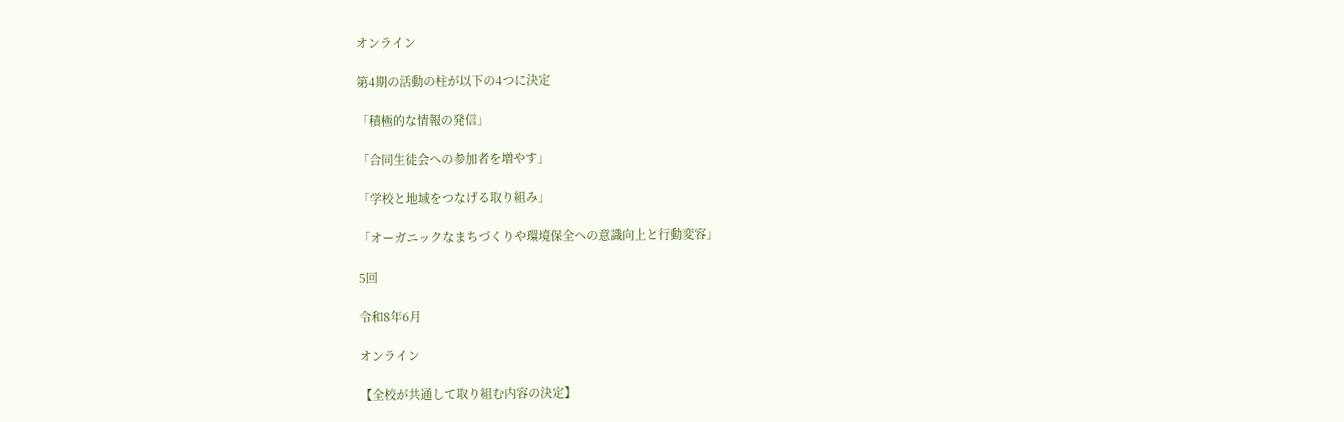オンライン

第4期の活動の柱が以下の4つに決定

「積極的な情報の発信」

「合同生徒会への参加者を増やす」

「学校と地域をつなげる取り組み」

「オーガニックなまちづくりや環境保全への意識向上と行動変容」

5回

令和8年6月

オンライン

【全校が共通して取り組む内容の決定】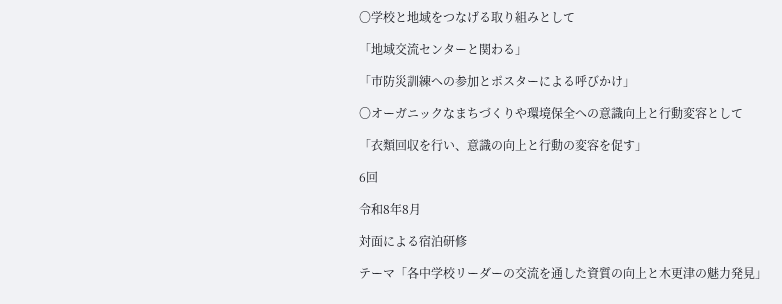〇学校と地域をつなげる取り組みとして

「地域交流センターと関わる」

「市防災訓練への参加とポスターによる呼びかけ」

〇オーガニックなまちづくりや環境保全への意識向上と行動変容として

「衣類回収を行い、意識の向上と行動の変容を促す」

6回

令和8年8月

対面による宿泊研修

テーマ「各中学校リーダーの交流を通した資質の向上と木更津の魅力発見」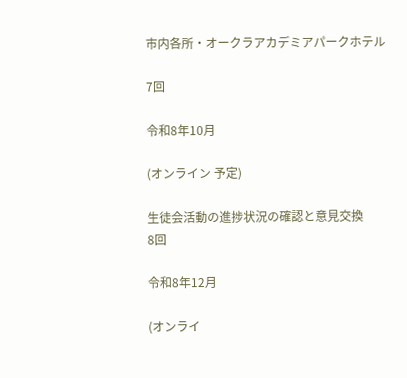市内各所・オークラアカデミアパークホテル

7回

令和8年10月

(オンライン 予定)

生徒会活動の進捗状況の確認と意見交換
8回

令和8年12月

(オンライ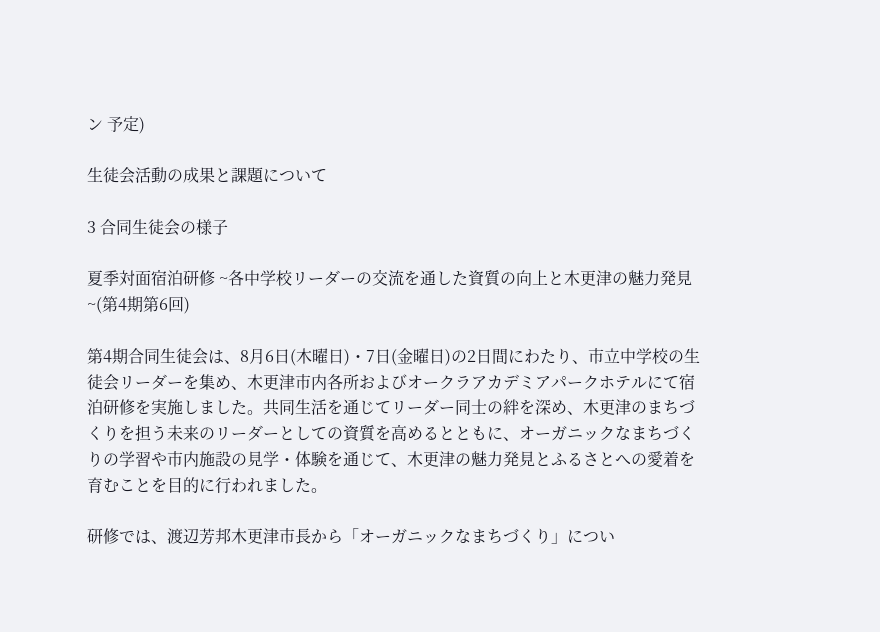ン 予定)

生徒会活動の成果と課題について

3 合同生徒会の様子

夏季対面宿泊研修 ~各中学校リーダーの交流を通した資質の向上と木更津の魅力発見~(第4期第6回)

第4期合同生徒会は、8月6日(木曜日)・7日(金曜日)の2日間にわたり、市立中学校の生徒会リーダーを集め、木更津市内各所およびオークラアカデミアパークホテルにて宿泊研修を実施しました。共同生活を通じてリーダー同士の絆を深め、木更津のまちづくりを担う未来のリーダーとしての資質を高めるとともに、オーガニックなまちづくりの学習や市内施設の見学・体験を通じて、木更津の魅力発見とふるさとへの愛着を育むことを目的に行われました。

研修では、渡辺芳邦木更津市長から「オーガニックなまちづくり」につい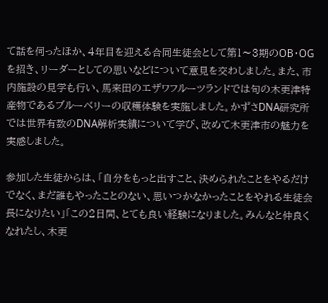て話を伺ったほか、4年目を迎える合同生徒会として第1〜3期のOB・OGを招き、リーダーとしての思いなどについて意見を交わしました。また、市内施設の見学も行い、馬来田のエザワフルーツランドでは旬の木更津特産物であるブルーベリーの収穫体験を実施しました。かずさDNA研究所では世界有数のDNA解析実績について学び、改めて木更津市の魅力を実感しました。

参加した生徒からは、「自分をもっと出すこと、決められたことをやるだけでなく、まだ誰もやったことのない、思いつかなかったことをやれる生徒会長になりたい」「この2日間、とても良い経験になりました。みんなと仲良くなれたし、木更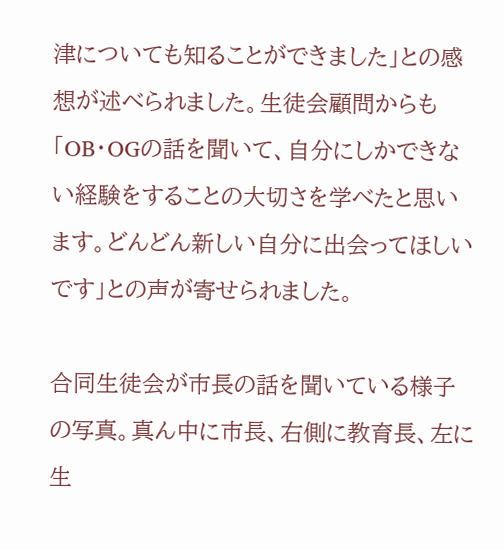津についても知ることができました」との感想が述べられました。生徒会顧問からも「OB・OGの話を聞いて、自分にしかできない経験をすることの大切さを学べたと思います。どんどん新しい自分に出会ってほしいです」との声が寄せられました。

合同生徒会が市長の話を聞いている様子の写真。真ん中に市長、右側に教育長、左に生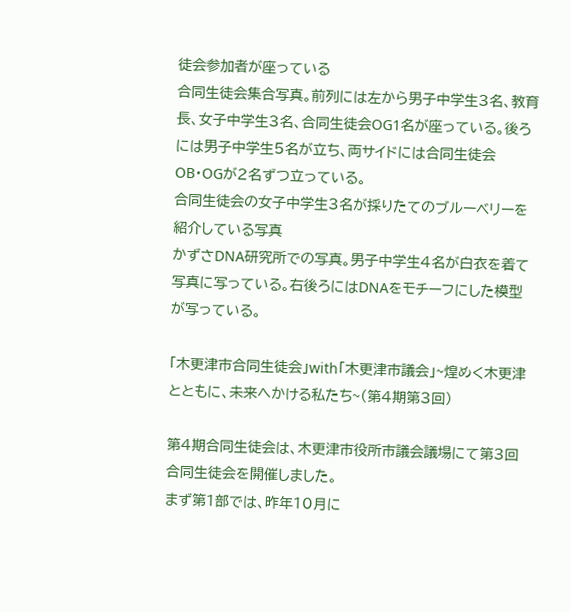徒会参加者が座っている
合同生徒会集合写真。前列には左から男子中学生3名、教育長、女子中学生3名、合同生徒会OG1名が座っている。後ろには男子中学生5名が立ち、両サイドには合同生徒会OB・OGが2名ずつ立っている。
合同生徒会の女子中学生3名が採りたてのブルーベリーを紹介している写真
かずさDNA研究所での写真。男子中学生4名が白衣を着て写真に写っている。右後ろにはDNAをモチーフにした模型が写っている。

「木更津市合同生徒会」with「木更津市議会」~煌めく木更津とともに、未来へかける私たち~(第4期第3回)

第4期合同生徒会は、木更津市役所市議会議場にて第3回合同生徒会を開催しました。
まず第1部では、昨年10月に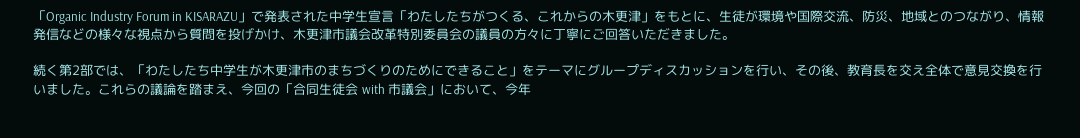「Organic Industry Forum in KISARAZU」で発表された中学生宣言「わたしたちがつくる、これからの木更津」をもとに、生徒が環境や国際交流、防災、地域とのつながり、情報発信などの様々な視点から質問を投げかけ、木更津市議会改革特別委員会の議員の方々に丁寧にご回答いただきました。

続く第2部では、「わたしたち中学生が木更津市のまちづくりのためにできること」をテーマにグループディスカッションを行い、その後、教育長を交え全体で意見交換を行いました。これらの議論を踏まえ、今回の「合同生徒会 with 市議会」において、今年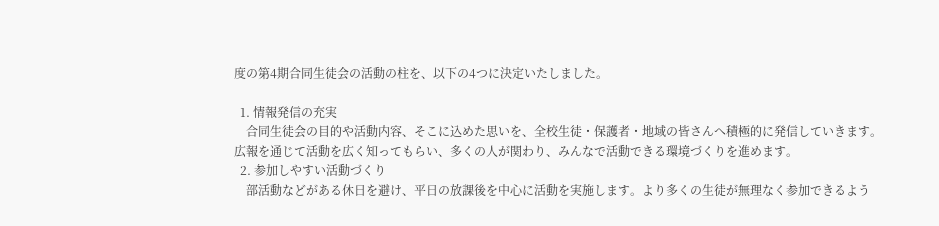度の第4期合同生徒会の活動の柱を、以下の4つに決定いたしました。

  1. 情報発信の充実
    合同生徒会の目的や活動内容、そこに込めた思いを、全校生徒・保護者・地域の皆さんへ積極的に発信していきます。広報を通じて活動を広く知ってもらい、多くの人が関わり、みんなで活動できる環境づくりを進めます。
  2. 参加しやすい活動づくり
    部活動などがある休日を避け、平日の放課後を中心に活動を実施します。より多くの生徒が無理なく参加できるよう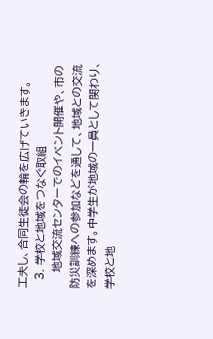工夫し、合同生徒会の輪を広げていきます。
  3. 学校と地域をつなぐ取組
    地域交流センターでのイベント開催や、市の防災訓練への参加などを通して、地域との交流を深めます。中学生が地域の一員として関わり、学校と地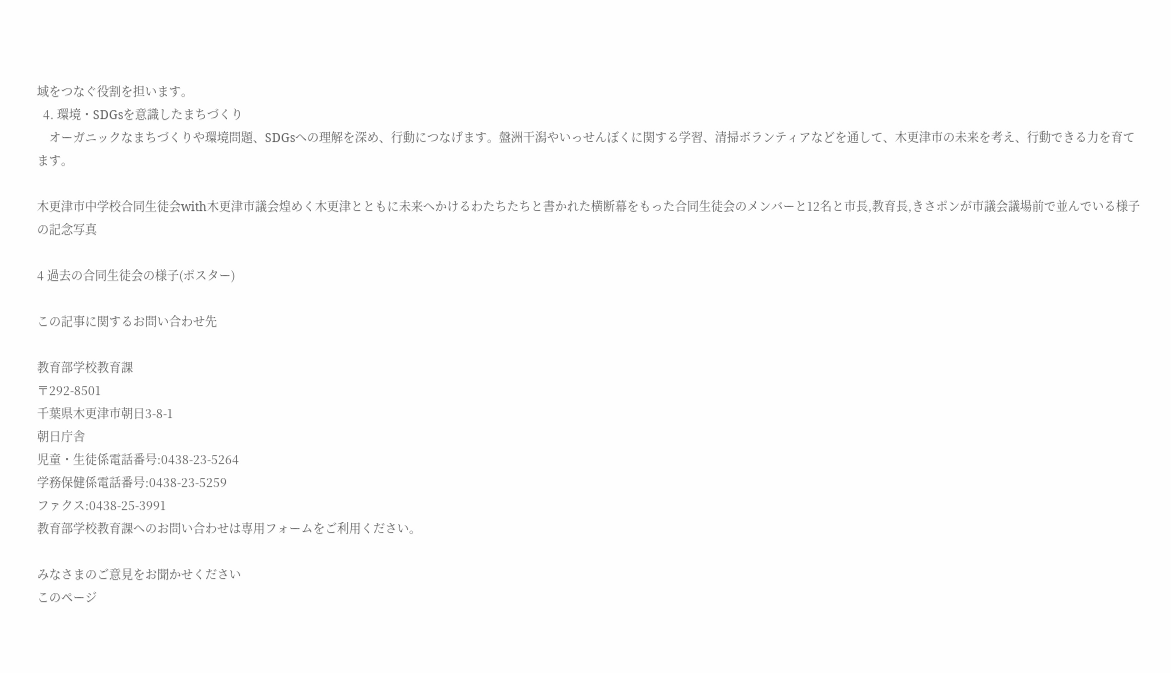域をつなぐ役割を担います。
  4. 環境・SDGsを意識したまちづくり
    オーガニックなまちづくりや環境問題、SDGsへの理解を深め、行動につなげます。盤洲干潟やいっせんぼくに関する学習、清掃ボランティアなどを通して、木更津市の未来を考え、行動できる力を育てます。

木更津市中学校合同生徒会with木更津市議会煌めく木更津とともに未来へかけるわたちたちと書かれた横断幕をもった合同生徒会のメンバーと12名と市長,教育長,きさポンが市議会議場前で並んでいる様子の記念写真

4 過去の合同生徒会の様子(ポスター)

この記事に関するお問い合わせ先

教育部学校教育課
〒292-8501
千葉県木更津市朝日3-8-1
朝日庁舎
児童・生徒係電話番号:0438-23-5264
学務保健係電話番号:0438-23-5259
ファクス:0438-25-3991
教育部学校教育課へのお問い合わせは専用フォームをご利用ください。

みなさまのご意見をお聞かせください
このページ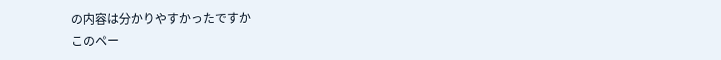の内容は分かりやすかったですか
このペー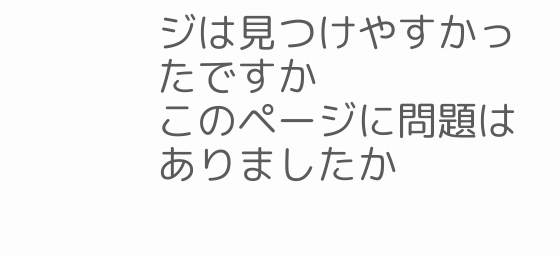ジは見つけやすかったですか
このページに問題はありましたか